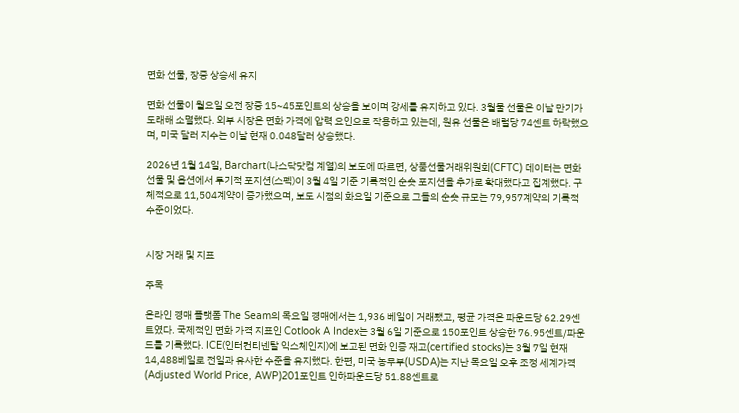면화 선물, 장중 상승세 유지

면화 선물이 월요일 오전 장중 15~45포인트의 상승을 보이며 강세를 유지하고 있다. 3월물 선물은 이날 만기가 도래해 소멸했다. 외부 시장은 면화 가격에 압력 요인으로 작용하고 있는데, 원유 선물은 배럴당 74센트 하락했으며, 미국 달러 지수는 이날 현재 0.048달러 상승했다.

2026년 1월 14일, Barchart(나스닥닷컴 계열)의 보도에 따르면, 상품선물거래위원회(CFTC) 데이터는 면화 선물 및 옵션에서 투기적 포지션(스펙)이 3월 4일 기준 기록적인 순숏 포지션을 추가로 확대했다고 집계했다. 구체적으로 11,504계약이 증가했으며, 보도 시점의 화요일 기준으로 그들의 순숏 규모는 79,957계약의 기록적 수준이었다.


시장 거래 및 지표

주목

온라인 경매 플랫폼 The Seam의 목요일 경매에서는 1,936 베일이 거래됐고, 평균 가격은 파운드당 62.29센트였다. 국제적인 면화 가격 지표인 Cotlook A Index는 3월 6일 기준으로 150포인트 상승한 76.95센트/파운드를 기록했다. ICE(인터컨티넨탈 익스체인지)에 보고된 면화 인증 재고(certified stocks)는 3월 7일 현재 14,488베일로 전일과 유사한 수준을 유지했다. 한편, 미국 농무부(USDA)는 지난 목요일 오후 조정 세계가격(Adjusted World Price, AWP)201포인트 인하파운드당 51.88센트로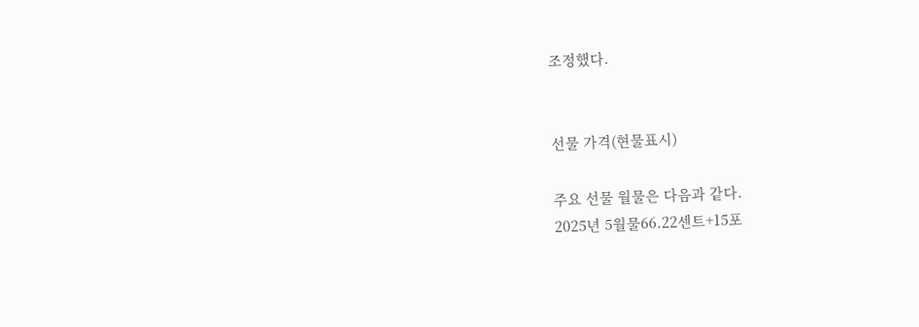조정했다.


선물 가격(현물표시)

주요 선물 월물은 다음과 같다.
2025년 5월물66.22센트+15포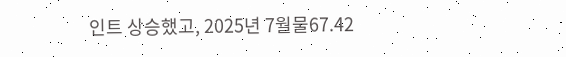인트 상승했고, 2025년 7월물67.42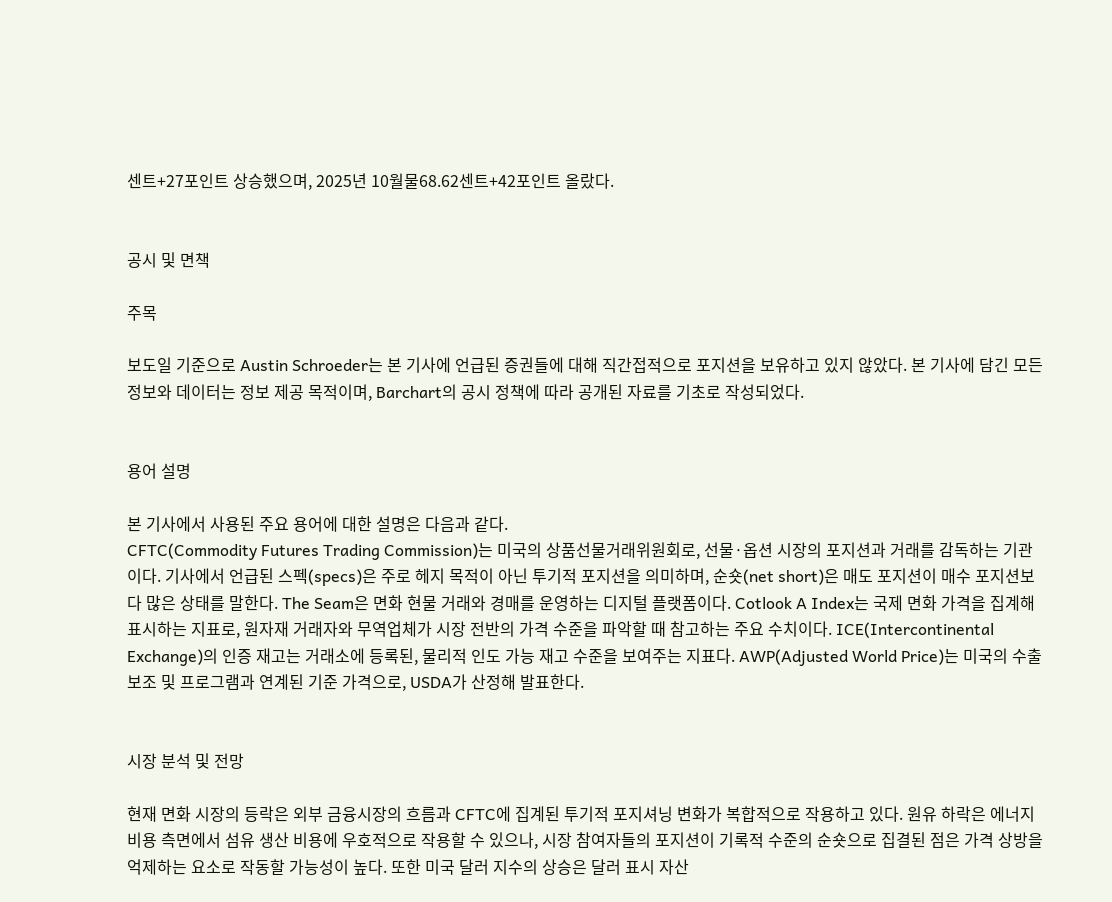센트+27포인트 상승했으며, 2025년 10월물68.62센트+42포인트 올랐다.


공시 및 면책

주목

보도일 기준으로 Austin Schroeder는 본 기사에 언급된 증권들에 대해 직간접적으로 포지션을 보유하고 있지 않았다. 본 기사에 담긴 모든 정보와 데이터는 정보 제공 목적이며, Barchart의 공시 정책에 따라 공개된 자료를 기초로 작성되었다.


용어 설명

본 기사에서 사용된 주요 용어에 대한 설명은 다음과 같다.
CFTC(Commodity Futures Trading Commission)는 미국의 상품선물거래위원회로, 선물·옵션 시장의 포지션과 거래를 감독하는 기관이다. 기사에서 언급된 스펙(specs)은 주로 헤지 목적이 아닌 투기적 포지션을 의미하며, 순숏(net short)은 매도 포지션이 매수 포지션보다 많은 상태를 말한다. The Seam은 면화 현물 거래와 경매를 운영하는 디지털 플랫폼이다. Cotlook A Index는 국제 면화 가격을 집계해 표시하는 지표로, 원자재 거래자와 무역업체가 시장 전반의 가격 수준을 파악할 때 참고하는 주요 수치이다. ICE(Intercontinental Exchange)의 인증 재고는 거래소에 등록된, 물리적 인도 가능 재고 수준을 보여주는 지표다. AWP(Adjusted World Price)는 미국의 수출 보조 및 프로그램과 연계된 기준 가격으로, USDA가 산정해 발표한다.


시장 분석 및 전망

현재 면화 시장의 등락은 외부 금융시장의 흐름과 CFTC에 집계된 투기적 포지셔닝 변화가 복합적으로 작용하고 있다. 원유 하락은 에너지 비용 측면에서 섬유 생산 비용에 우호적으로 작용할 수 있으나, 시장 참여자들의 포지션이 기록적 수준의 순숏으로 집결된 점은 가격 상방을 억제하는 요소로 작동할 가능성이 높다. 또한 미국 달러 지수의 상승은 달러 표시 자산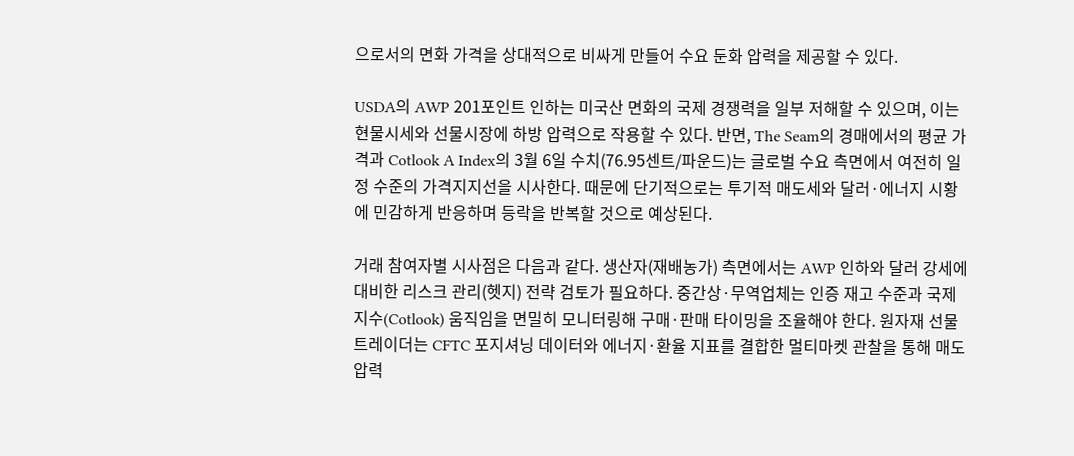으로서의 면화 가격을 상대적으로 비싸게 만들어 수요 둔화 압력을 제공할 수 있다.

USDA의 AWP 201포인트 인하는 미국산 면화의 국제 경쟁력을 일부 저해할 수 있으며, 이는 현물시세와 선물시장에 하방 압력으로 작용할 수 있다. 반면, The Seam의 경매에서의 평균 가격과 Cotlook A Index의 3월 6일 수치(76.95센트/파운드)는 글로벌 수요 측면에서 여전히 일정 수준의 가격지지선을 시사한다. 때문에 단기적으로는 투기적 매도세와 달러·에너지 시황에 민감하게 반응하며 등락을 반복할 것으로 예상된다.

거래 참여자별 시사점은 다음과 같다. 생산자(재배농가) 측면에서는 AWP 인하와 달러 강세에 대비한 리스크 관리(헷지) 전략 검토가 필요하다. 중간상·무역업체는 인증 재고 수준과 국제지수(Cotlook) 움직임을 면밀히 모니터링해 구매·판매 타이밍을 조율해야 한다. 원자재 선물 트레이더는 CFTC 포지셔닝 데이터와 에너지·환율 지표를 결합한 멀티마켓 관찰을 통해 매도 압력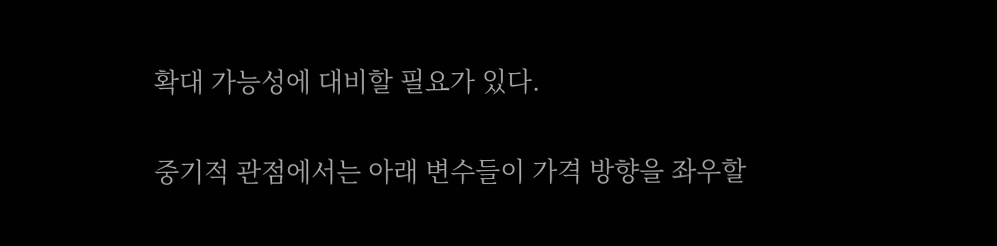확대 가능성에 대비할 필요가 있다.

중기적 관점에서는 아래 변수들이 가격 방향을 좌우할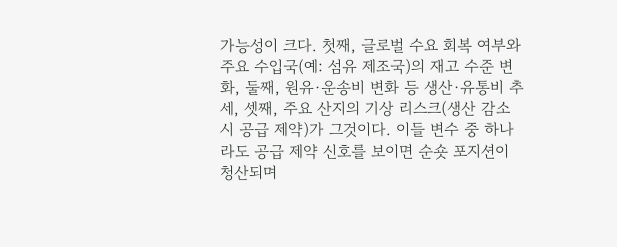가능성이 크다. 첫째, 글로벌 수요 회복 여부와 주요 수입국(예: 섬유 제조국)의 재고 수준 변화, 둘째, 원유·운송비 변화 등 생산·유통비 추세, 셋째, 주요 산지의 기상 리스크(생산 감소 시 공급 제약)가 그것이다. 이들 변수 중 하나라도 공급 제약 신호를 보이면 순숏 포지션이 청산되며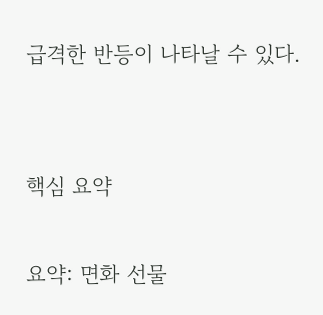급격한 반등이 나타날 수 있다.


핵심 요약

요약: 면화 선물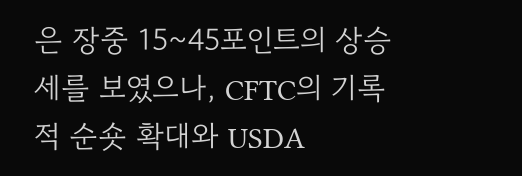은 장중 15~45포인트의 상승세를 보였으나, CFTC의 기록적 순숏 확대와 USDA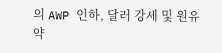의 AWP 인하, 달러 강세 및 원유 약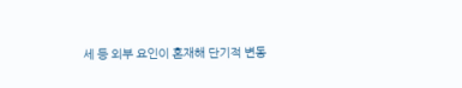세 등 외부 요인이 혼재해 단기적 변동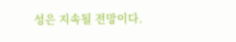성은 지속될 전망이다.